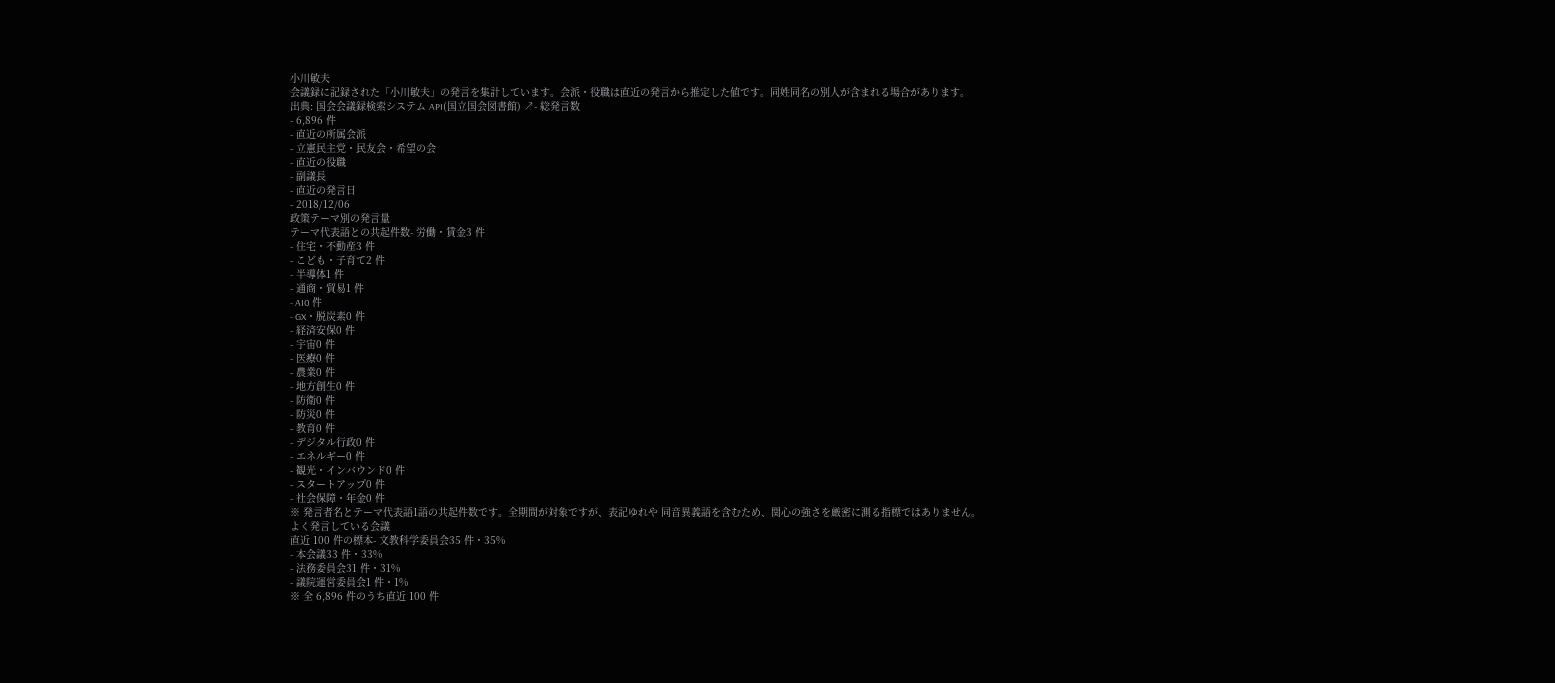小川敏夫
会議録に記録された「小川敏夫」の発言を集計しています。会派・役職は直近の発言から推定した値です。同姓同名の別人が含まれる場合があります。
出典: 国会会議録検索システム API(国立国会図書館) ↗- 総発言数
- 6,896 件
- 直近の所属会派
- 立憲民主党・民友会・希望の会
- 直近の役職
- 副議長
- 直近の発言日
- 2018/12/06
政策テーマ別の発言量
テーマ代表語との共起件数- 労働・賃金3 件
- 住宅・不動産3 件
- こども・子育て2 件
- 半導体1 件
- 通商・貿易1 件
- AI0 件
- GX・脱炭素0 件
- 経済安保0 件
- 宇宙0 件
- 医療0 件
- 農業0 件
- 地方創生0 件
- 防衛0 件
- 防災0 件
- 教育0 件
- デジタル行政0 件
- エネルギー0 件
- 観光・インバウンド0 件
- スタートアップ0 件
- 社会保障・年金0 件
※ 発言者名とテーマ代表語1語の共起件数です。全期間が対象ですが、表記ゆれや 同音異義語を含むため、関心の強さを厳密に測る指標ではありません。
よく発言している会議
直近 100 件の標本- 文教科学委員会35 件・35%
- 本会議33 件・33%
- 法務委員会31 件・31%
- 議院運営委員会1 件・1%
※ 全 6,896 件のうち直近 100 件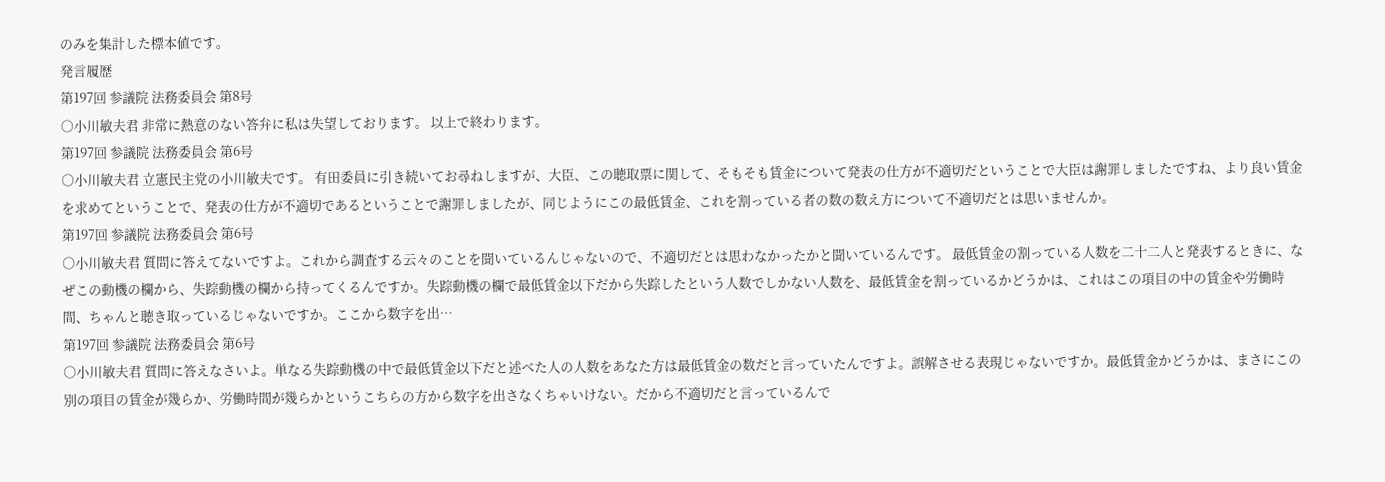のみを集計した標本値です。
発言履歴
第197回 参議院 法務委員会 第8号
○小川敏夫君 非常に熱意のない答弁に私は失望しております。 以上で終わります。
第197回 参議院 法務委員会 第6号
○小川敏夫君 立憲民主党の小川敏夫です。 有田委員に引き続いてお尋ねしますが、大臣、この聴取票に関して、そもそも賃金について発表の仕方が不適切だということで大臣は謝罪しましたですね、より良い賃金を求めてということで、発表の仕方が不適切であるということで謝罪しましたが、同じようにこの最低賃金、これを割っている者の数の数え方について不適切だとは思いませんか。
第197回 参議院 法務委員会 第6号
○小川敏夫君 質問に答えてないですよ。これから調査する云々のことを聞いているんじゃないので、不適切だとは思わなかったかと聞いているんです。 最低賃金の割っている人数を二十二人と発表するときに、なぜこの動機の欄から、失踪動機の欄から持ってくるんですか。失踪動機の欄で最低賃金以下だから失踪したという人数でしかない人数を、最低賃金を割っているかどうかは、これはこの項目の中の賃金や労働時間、ちゃんと聴き取っているじゃないですか。ここから数字を出…
第197回 参議院 法務委員会 第6号
○小川敏夫君 質問に答えなさいよ。単なる失踪動機の中で最低賃金以下だと述べた人の人数をあなた方は最低賃金の数だと言っていたんですよ。誤解させる表現じゃないですか。最低賃金かどうかは、まさにこの別の項目の賃金が幾らか、労働時間が幾らかというこちらの方から数字を出さなくちゃいけない。だから不適切だと言っているんで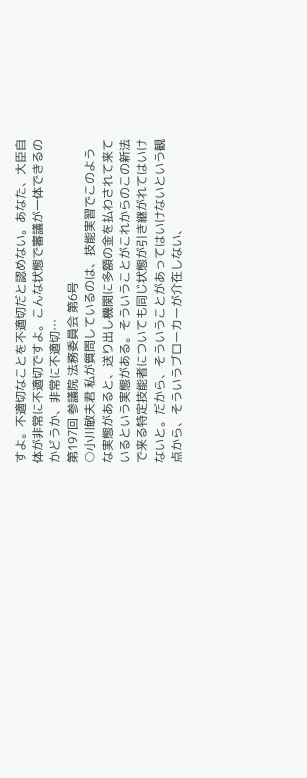すよ。不適切なことを不適切だと認めない。あなた、大臣自体が非常に不適切ですよ。こんな状態で審議が一体できるのかどうか、非常に不適切…
第197回 参議院 法務委員会 第6号
○小川敏夫君 私が質問しているのは、技能実習でこのような実態があると、送り出し機関に多額の金を払わされて来ているという実態がある。そういうことがこれからのこの新法で来る特定技能者についても同じ状態が引き継がれてはいけないと。だから、そういうことがあってはいけないという観点から、そういうブローカーが介在しない、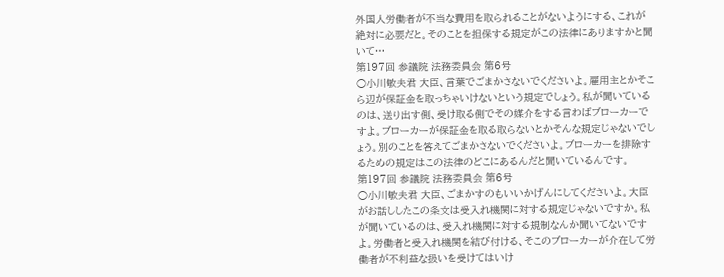外国人労働者が不当な費用を取られることがないようにする、これが絶対に必要だと。そのことを担保する規定がこの法律にありますかと聞いて…
第197回 参議院 法務委員会 第6号
○小川敏夫君 大臣、言葉でごまかさないでくださいよ。雇用主とかそこら辺が保証金を取っちゃいけないという規定でしょう。私が聞いているのは、送り出す側、受け取る側でその媒介をする言わばブローカーですよ。ブローカーが保証金を取る取らないとかそんな規定じゃないでしょう。別のことを答えてごまかさないでくださいよ。ブローカーを排除するための規定はこの法律のどこにあるんだと聞いているんです。
第197回 参議院 法務委員会 第6号
○小川敏夫君 大臣、ごまかすのもいいかげんにしてくださいよ。大臣がお話ししたこの条文は受入れ機関に対する規定じゃないですか。私が聞いているのは、受入れ機関に対する規制なんか聞いてないですよ。労働者と受入れ機関を結び付ける、そこのブローカーが介在して労働者が不利益な扱いを受けてはいけ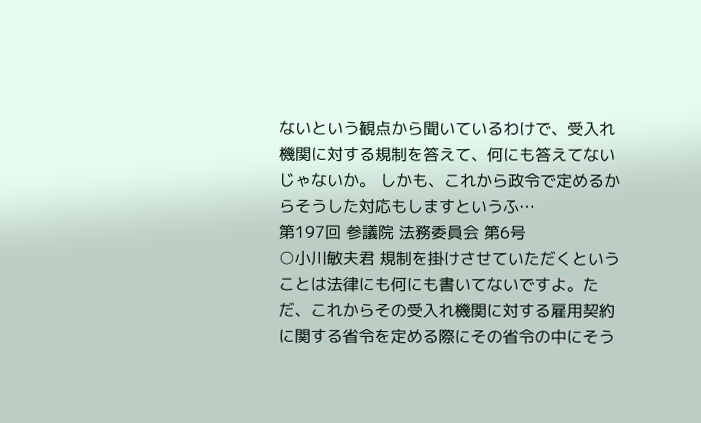ないという観点から聞いているわけで、受入れ機関に対する規制を答えて、何にも答えてないじゃないか。 しかも、これから政令で定めるからそうした対応もしますというふ…
第197回 参議院 法務委員会 第6号
○小川敏夫君 規制を掛けさせていただくということは法律にも何にも書いてないですよ。ただ、これからその受入れ機関に対する雇用契約に関する省令を定める際にその省令の中にそう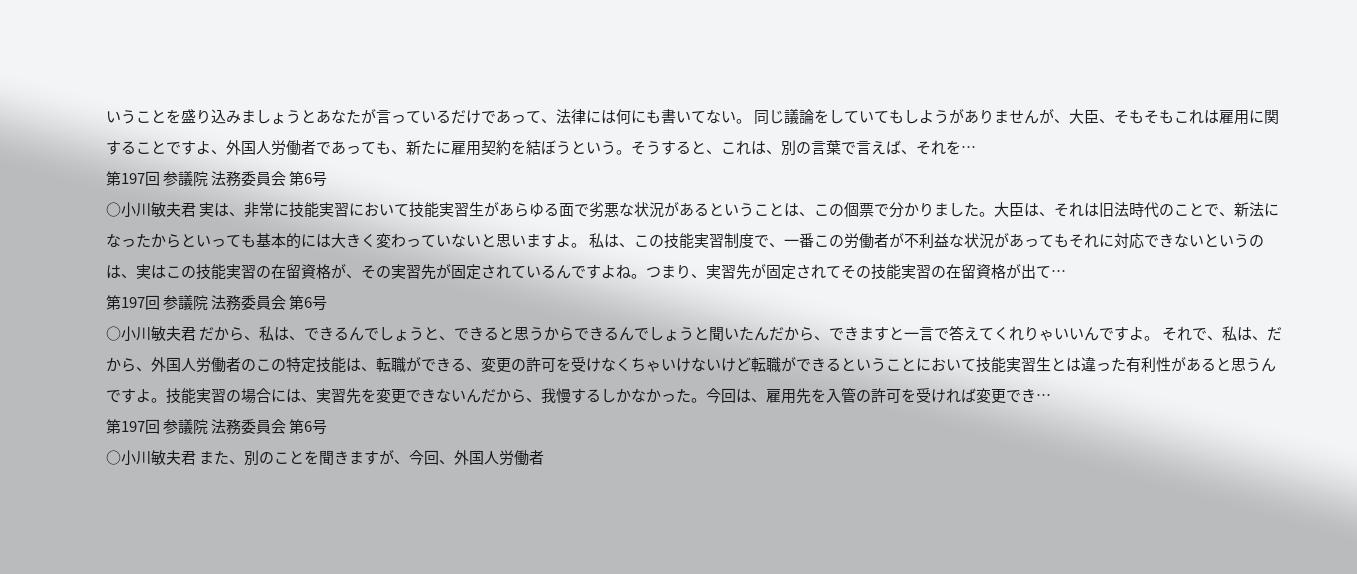いうことを盛り込みましょうとあなたが言っているだけであって、法律には何にも書いてない。 同じ議論をしていてもしようがありませんが、大臣、そもそもこれは雇用に関することですよ、外国人労働者であっても、新たに雇用契約を結ぼうという。そうすると、これは、別の言葉で言えば、それを…
第197回 参議院 法務委員会 第6号
○小川敏夫君 実は、非常に技能実習において技能実習生があらゆる面で劣悪な状況があるということは、この個票で分かりました。大臣は、それは旧法時代のことで、新法になったからといっても基本的には大きく変わっていないと思いますよ。 私は、この技能実習制度で、一番この労働者が不利益な状況があってもそれに対応できないというのは、実はこの技能実習の在留資格が、その実習先が固定されているんですよね。つまり、実習先が固定されてその技能実習の在留資格が出て…
第197回 参議院 法務委員会 第6号
○小川敏夫君 だから、私は、できるんでしょうと、できると思うからできるんでしょうと聞いたんだから、できますと一言で答えてくれりゃいいんですよ。 それで、私は、だから、外国人労働者のこの特定技能は、転職ができる、変更の許可を受けなくちゃいけないけど転職ができるということにおいて技能実習生とは違った有利性があると思うんですよ。技能実習の場合には、実習先を変更できないんだから、我慢するしかなかった。今回は、雇用先を入管の許可を受ければ変更でき…
第197回 参議院 法務委員会 第6号
○小川敏夫君 また、別のことを聞きますが、今回、外国人労働者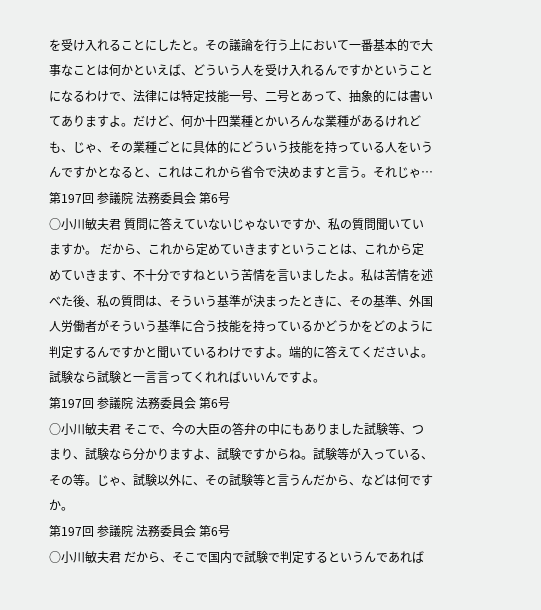を受け入れることにしたと。その議論を行う上において一番基本的で大事なことは何かといえば、どういう人を受け入れるんですかということになるわけで、法律には特定技能一号、二号とあって、抽象的には書いてありますよ。だけど、何か十四業種とかいろんな業種があるけれども、じゃ、その業種ごとに具体的にどういう技能を持っている人をいうんですかとなると、これはこれから省令で決めますと言う。それじゃ…
第197回 参議院 法務委員会 第6号
○小川敏夫君 質問に答えていないじゃないですか、私の質問聞いていますか。 だから、これから定めていきますということは、これから定めていきます、不十分ですねという苦情を言いましたよ。私は苦情を述べた後、私の質問は、そういう基準が決まったときに、その基準、外国人労働者がそういう基準に合う技能を持っているかどうかをどのように判定するんですかと聞いているわけですよ。端的に答えてくださいよ。試験なら試験と一言言ってくれればいいんですよ。
第197回 参議院 法務委員会 第6号
○小川敏夫君 そこで、今の大臣の答弁の中にもありました試験等、つまり、試験なら分かりますよ、試験ですからね。試験等が入っている、その等。じゃ、試験以外に、その試験等と言うんだから、などは何ですか。
第197回 参議院 法務委員会 第6号
○小川敏夫君 だから、そこで国内で試験で判定するというんであれば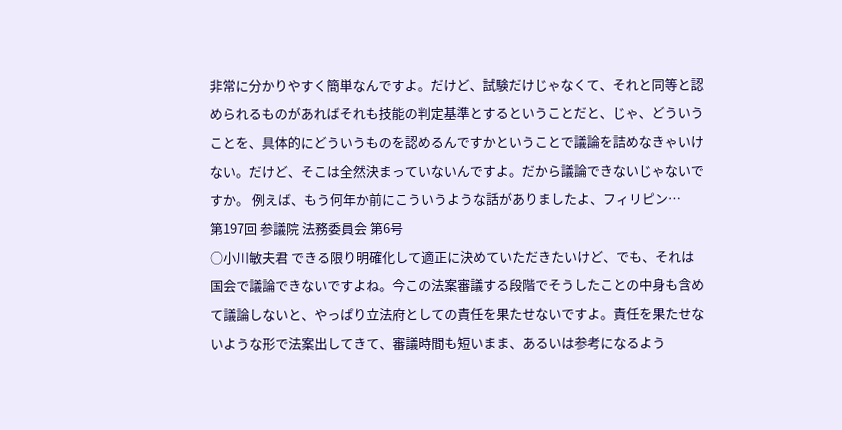非常に分かりやすく簡単なんですよ。だけど、試験だけじゃなくて、それと同等と認められるものがあればそれも技能の判定基準とするということだと、じゃ、どういうことを、具体的にどういうものを認めるんですかということで議論を詰めなきゃいけない。だけど、そこは全然決まっていないんですよ。だから議論できないじゃないですか。 例えば、もう何年か前にこういうような話がありましたよ、フィリピン…
第197回 参議院 法務委員会 第6号
○小川敏夫君 できる限り明確化して適正に決めていただきたいけど、でも、それは国会で議論できないですよね。今この法案審議する段階でそうしたことの中身も含めて議論しないと、やっぱり立法府としての責任を果たせないですよ。責任を果たせないような形で法案出してきて、審議時間も短いまま、あるいは参考になるよう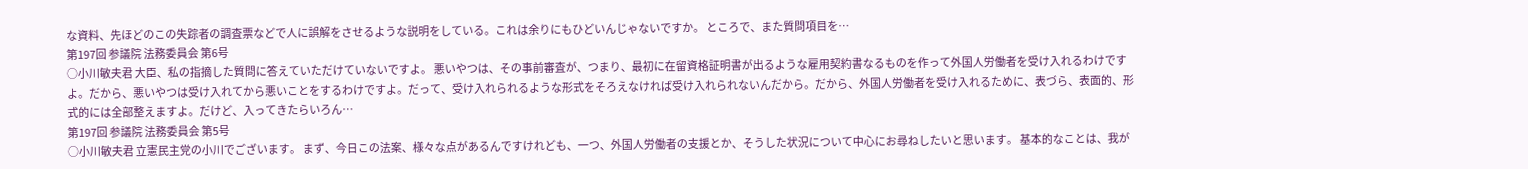な資料、先ほどのこの失踪者の調査票などで人に誤解をさせるような説明をしている。これは余りにもひどいんじゃないですか。 ところで、また質問項目を…
第197回 参議院 法務委員会 第6号
○小川敏夫君 大臣、私の指摘した質問に答えていただけていないですよ。 悪いやつは、その事前審査が、つまり、最初に在留資格証明書が出るような雇用契約書なるものを作って外国人労働者を受け入れるわけですよ。だから、悪いやつは受け入れてから悪いことをするわけですよ。だって、受け入れられるような形式をそろえなければ受け入れられないんだから。だから、外国人労働者を受け入れるために、表づら、表面的、形式的には全部整えますよ。だけど、入ってきたらいろん…
第197回 参議院 法務委員会 第5号
○小川敏夫君 立憲民主党の小川でございます。 まず、今日この法案、様々な点があるんですけれども、一つ、外国人労働者の支援とか、そうした状況について中心にお尋ねしたいと思います。 基本的なことは、我が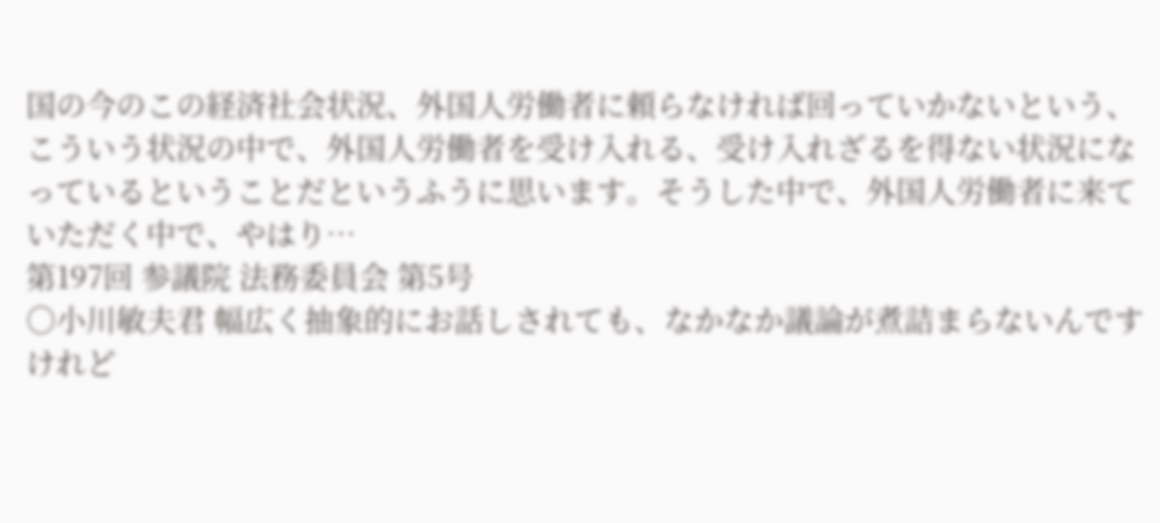国の今のこの経済社会状況、外国人労働者に頼らなければ回っていかないという、こういう状況の中で、外国人労働者を受け入れる、受け入れざるを得ない状況になっているということだというふうに思います。そうした中で、外国人労働者に来ていただく中で、やはり…
第197回 参議院 法務委員会 第5号
○小川敏夫君 幅広く抽象的にお話しされても、なかなか議論が煮詰まらないんですけれど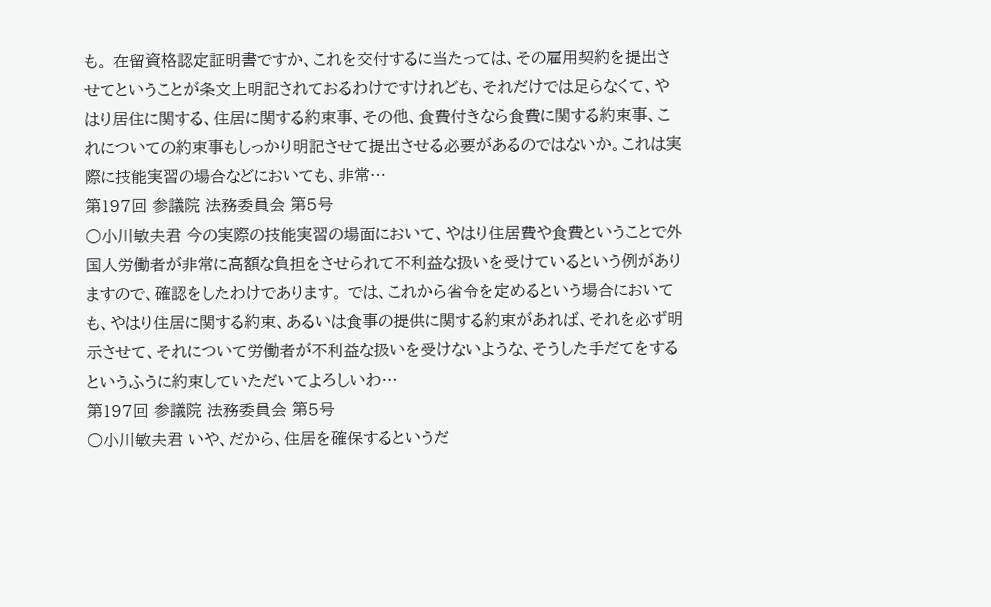も。 在留資格認定証明書ですか、これを交付するに当たっては、その雇用契約を提出させてということが条文上明記されておるわけですけれども、それだけでは足らなくて、やはり居住に関する、住居に関する約束事、その他、食費付きなら食費に関する約束事、これについての約束事もしっかり明記させて提出させる必要があるのではないか。これは実際に技能実習の場合などにおいても、非常…
第197回 参議院 法務委員会 第5号
○小川敏夫君 今の実際の技能実習の場面において、やはり住居費や食費ということで外国人労働者が非常に高額な負担をさせられて不利益な扱いを受けているという例がありますので、確認をしたわけであります。 では、これから省令を定めるという場合においても、やはり住居に関する約束、あるいは食事の提供に関する約束があれば、それを必ず明示させて、それについて労働者が不利益な扱いを受けないような、そうした手だてをするというふうに約束していただいてよろしいわ…
第197回 参議院 法務委員会 第5号
○小川敏夫君 いや、だから、住居を確保するというだ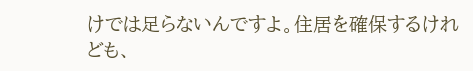けでは足らないんですよ。住居を確保するけれども、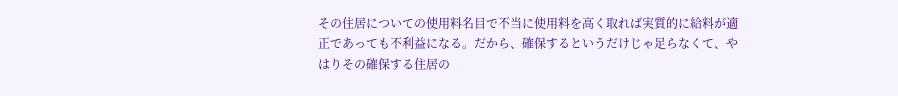その住居についての使用料名目で不当に使用料を高く取れば実質的に給料が適正であっても不利益になる。だから、確保するというだけじゃ足らなくて、やはりその確保する住居の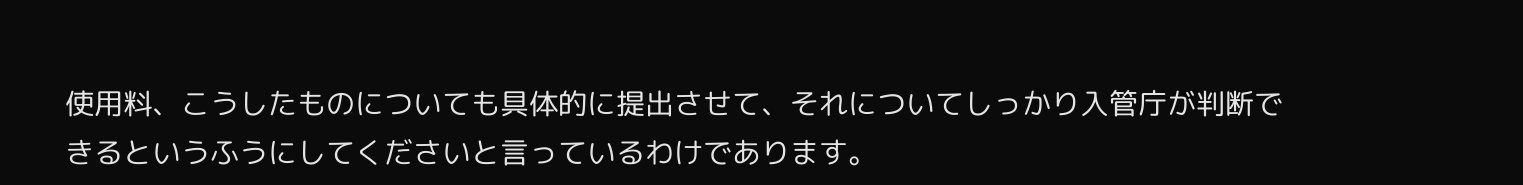使用料、こうしたものについても具体的に提出させて、それについてしっかり入管庁が判断できるというふうにしてくださいと言っているわけであります。